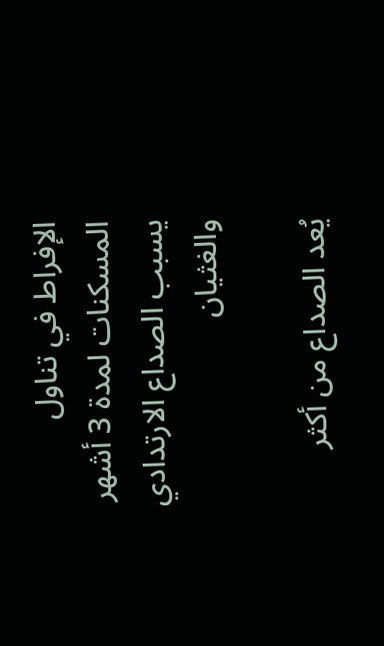الإفراط في تناول المسكنات لمدة 3 أشهر يسبب الصداع الارتدادي والغثيان

يُعد الصداع من أكثر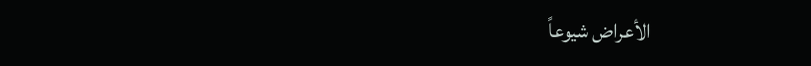الأعراض شيوعاً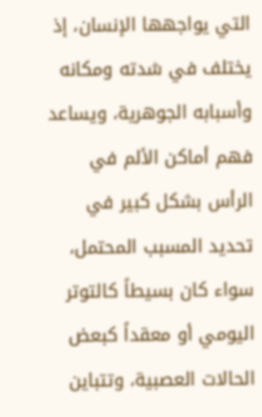التي يواجهها الإنسان، إذ يختلف في شدته ومكانه وأسبابه الجوهرية، ويساعد فهم أماكن الألم في الرأس بشكل كبير في تحديد المسبب المحتمل، سواء كان بسيطاً كالتوتر اليومي أو معقداً كبعض الحالات العصبية، وتتباين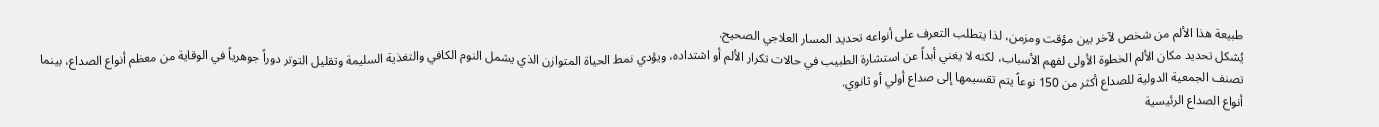طبيعة هذا الألم من شخص لآخر بين مؤقت ومزمن، لذا يتطلب التعرف على أنواعه تحديد المسار العلاجي الصحيح.
يُشكل تحديد مكان الألم الخطوة الأولى لفهم الأسباب، لكنه لا يغني أبداً عن استشارة الطبيب في حالات تكرار الألم أو اشتداده، ويؤدي نمط الحياة المتوازن الذي يشمل النوم الكافي والتغذية السليمة وتقليل التوتر دوراً جوهرياً في الوقاية من معظم أنواع الصداع، بينما تصنف الجمعية الدولية للصداع أكثر من 150 نوعاً يتم تقسيمها إلى صداع أولي أو ثانوي.
أنواع الصداع الرئيسية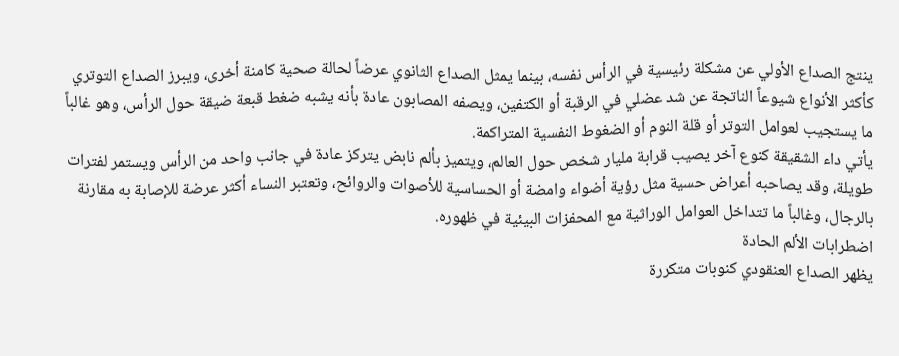ينتج الصداع الأولي عن مشكلة رئيسية في الرأس نفسه، بينما يمثل الصداع الثانوي عرضاً لحالة صحية كامنة أخرى، ويبرز الصداع التوتري كأكثر الأنواع شيوعاً الناتجة عن شد عضلي في الرقبة أو الكتفين، ويصفه المصابون عادة بأنه يشبه ضغط قبعة ضيقة حول الرأس، وهو غالباً ما يستجيب لعوامل التوتر أو قلة النوم أو الضغوط النفسية المتراكمة.
يأتي داء الشقيقة كنوع آخر يصيب قرابة مليار شخص حول العالم، ويتميز بألم نابض يتركز عادة في جانب واحد من الرأس ويستمر لفترات طويلة، وقد يصاحبه أعراض حسية مثل رؤية أضواء وامضة أو الحساسية للأصوات والروائح، وتعتبر النساء أكثر عرضة للإصابة به مقارنة بالرجال، وغالباً ما تتداخل العوامل الوراثية مع المحفزات البيئية في ظهوره.
اضطرابات الألم الحادة
يظهر الصداع العنقودي كنوبات متكررة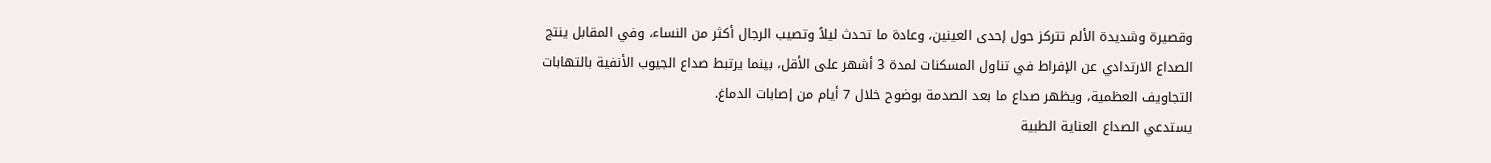وقصيرة وشديدة الألم تتركز حول إحدى العينين، وعادة ما تحدث ليلاً وتصيب الرجال أكثر من النساء، وفي المقابل ينتج الصداع الارتدادي عن الإفراط في تناول المسكنات لمدة 3 أشهر على الأقل، بينما يرتبط صداع الجيوب الأنفية بالتهابات التجاويف العظمية، ويظهر صداع ما بعد الصدمة بوضوح خلال 7 أيام من إصابات الدماغ.
يستدعي الصداع العناية الطبية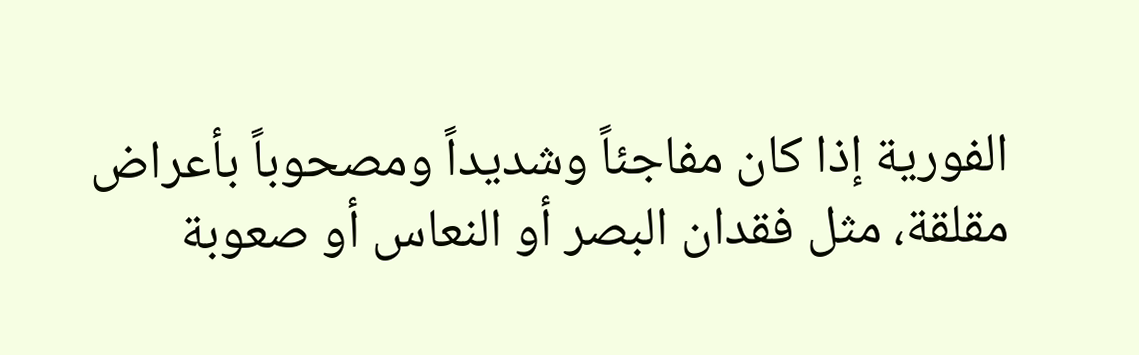الفورية إذا كان مفاجئاً وشديداً ومصحوباً بأعراض مقلقة، مثل فقدان البصر أو النعاس أو صعوبة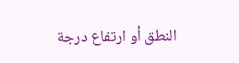النطق أو ارتفاع درجة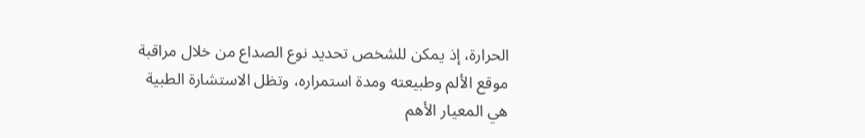الحرارة، إذ يمكن للشخص تحديد نوع الصداع من خلال مراقبة موقع الألم وطبيعته ومدة استمراره، وتظل الاستشارة الطبية هي المعيار الأهم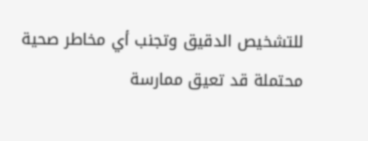للتشخيص الدقيق وتجنب أي مخاطر صحية محتملة قد تعيق ممارسة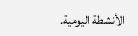الأنشطة اليومية.